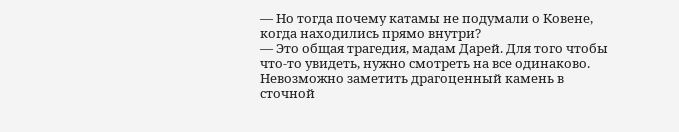— Но тогда почему катамы не подумали о Ковене, когда находились прямо внутри?
— Это общая трагедия, мадам Дарей. Для того чтобы что-то увидеть, нужно смотреть на все одинаково. Невозможно заметить драгоценный камень в сточной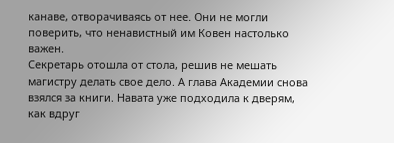канаве, отворачиваясь от нее. Они не могли поверить, что ненавистный им Ковен настолько важен.
Секретарь отошла от стола, решив не мешать магистру делать свое дело. А глава Академии снова взялся за книги. Навата уже подходила к дверям, как вдруг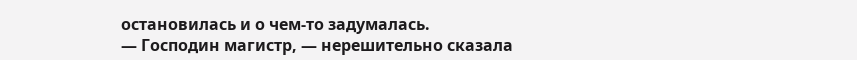остановилась и о чем-то задумалась.
— Господин магистр, — нерешительно сказала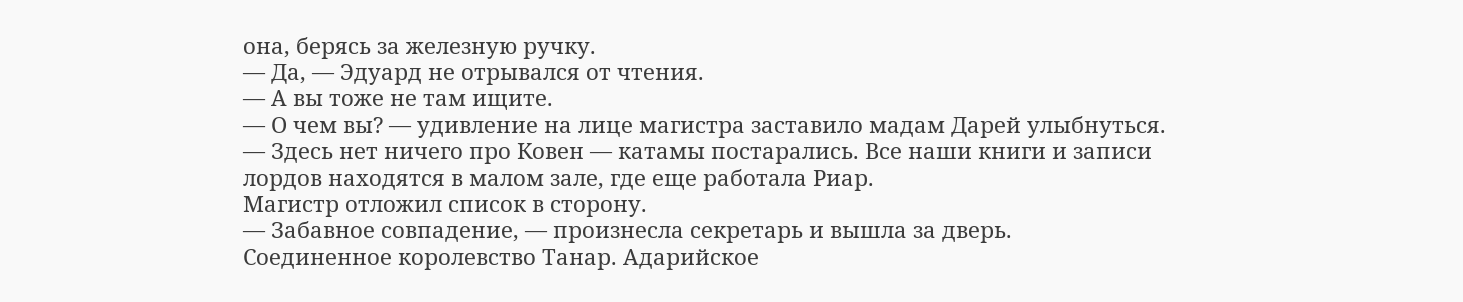она, берясь за железную ручку.
— Да, — Эдуард не отрывался от чтения.
— А вы тоже не там ищите.
— О чем вы? — удивление на лице магистра заставило мадам Дарей улыбнуться.
— Здесь нет ничего про Ковен — катамы постарались. Все наши книги и записи лордов находятся в малом зале, где еще работала Риар.
Магистр отложил список в сторону.
— Забавное совпадение, — произнесла секретарь и вышла за дверь.
Соединенное королевство Танар. Адарийское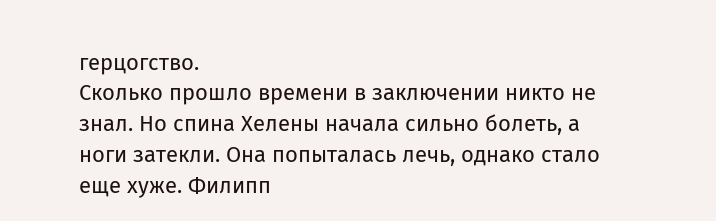герцогство.
Сколько прошло времени в заключении никто не знал. Но спина Хелены начала сильно болеть, а ноги затекли. Она попыталась лечь, однако стало еще хуже. Филипп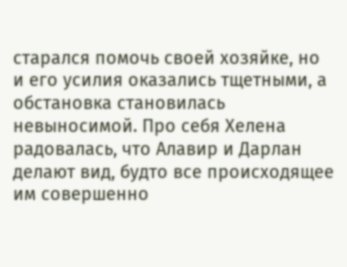старался помочь своей хозяйке, но и его усилия оказались тщетными, а обстановка становилась невыносимой. Про себя Хелена радовалась, что Алавир и Дарлан делают вид, будто все происходящее им совершенно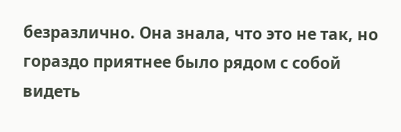безразлично. Она знала, что это не так, но гораздо приятнее было рядом с собой видеть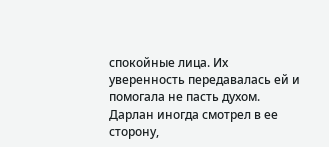спокойные лица. Их уверенность передавалась ей и помогала не пасть духом. Дарлан иногда смотрел в ее сторону,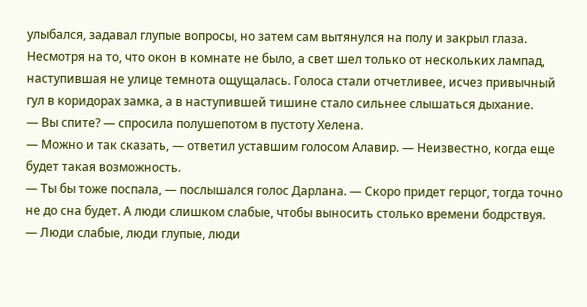улыбался, задавал глупые вопросы, но затем сам вытянулся на полу и закрыл глаза.
Несмотря на то, что окон в комнате не было, а свет шел только от нескольких лампад, наступившая не улице темнота ощущалась. Голоса стали отчетливее, исчез привычный гул в коридорах замка, а в наступившей тишине стало сильнее слышаться дыхание.
— Вы спите? — спросила полушепотом в пустоту Хелена.
— Можно и так сказать, — ответил уставшим голосом Алавир. — Неизвестно, когда еще будет такая возможность.
— Ты бы тоже поспала, — послышался голос Дарлана. — Скоро придет герцог, тогда точно не до сна будет. А люди слишком слабые, чтобы выносить столько времени бодрствуя.
— Люди слабые, люди глупые, люди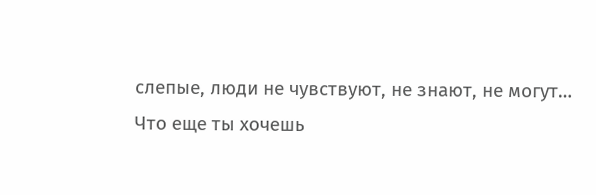слепые, люди не чувствуют, не знают, не могут… Что еще ты хочешь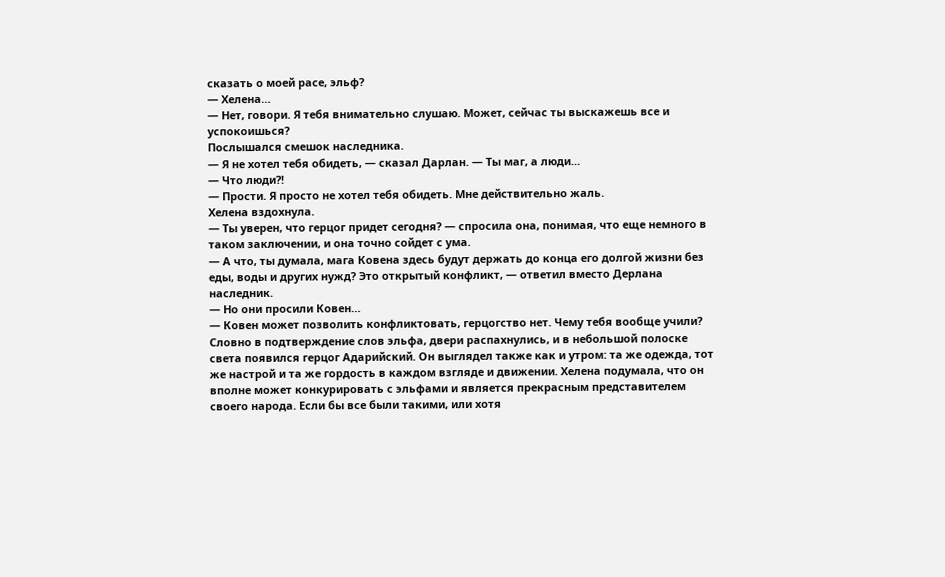сказать о моей расе, эльф?
— Хелена…
— Нет, говори. Я тебя внимательно слушаю. Может, сейчас ты выскажешь все и успокоишься?
Послышался смешок наследника.
— Я не хотел тебя обидеть, — сказал Дарлан. — Ты маг, а люди…
— Что люди?!
— Прости. Я просто не хотел тебя обидеть. Мне действительно жаль.
Хелена вздохнула.
— Ты уверен, что герцог придет сегодня? — спросила она, понимая, что еще немного в таком заключении, и она точно сойдет с ума.
— А что, ты думала, мага Ковена здесь будут держать до конца его долгой жизни без еды, воды и других нужд? Это открытый конфликт, — ответил вместо Дерлана наследник.
— Но они просили Ковен…
— Ковен может позволить конфликтовать, герцогство нет. Чему тебя вообще учили?
Словно в подтверждение слов эльфа, двери распахнулись, и в небольшой полоске света появился герцог Адарийский. Он выглядел также как и утром: та же одежда, тот же настрой и та же гордость в каждом взгляде и движении. Хелена подумала, что он вполне может конкурировать с эльфами и является прекрасным представителем своего народа. Если бы все были такими, или хотя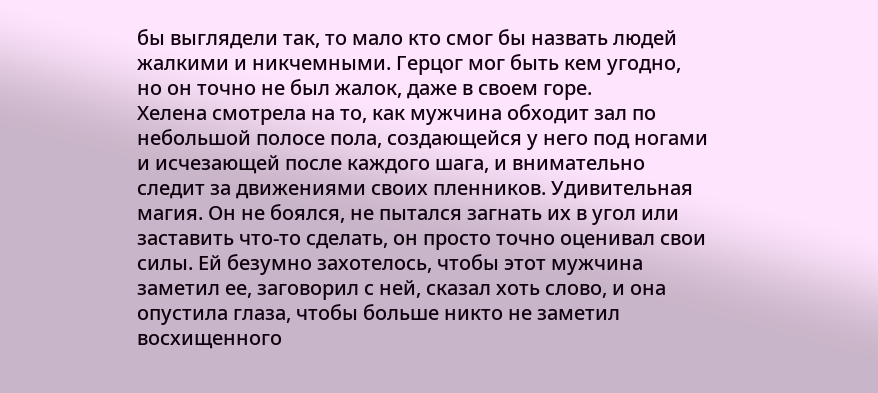бы выглядели так, то мало кто смог бы назвать людей жалкими и никчемными. Герцог мог быть кем угодно, но он точно не был жалок, даже в своем горе.
Хелена смотрела на то, как мужчина обходит зал по небольшой полосе пола, создающейся у него под ногами и исчезающей после каждого шага, и внимательно следит за движениями своих пленников. Удивительная магия. Он не боялся, не пытался загнать их в угол или заставить что-то сделать, он просто точно оценивал свои силы. Ей безумно захотелось, чтобы этот мужчина заметил ее, заговорил с ней, сказал хоть слово, и она опустила глаза, чтобы больше никто не заметил восхищенного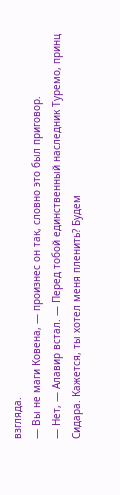взгляда.
— Вы не маги Ковена, — произнес он так, словно это был приговор.
— Нет, — Алавир встал. — Перед тобой единственный наследник Туремо, принц Сидара. Кажется, ты хотел меня пленить? Будем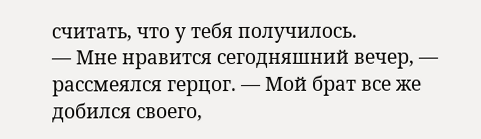считать, что у тебя получилось.
— Мне нравится сегодняшний вечер, — рассмеялся герцог. — Мой брат все же добился своего,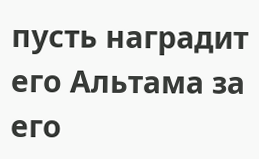пусть наградит его Альтама за его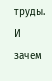труды. И зачем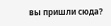вы пришли сюда?